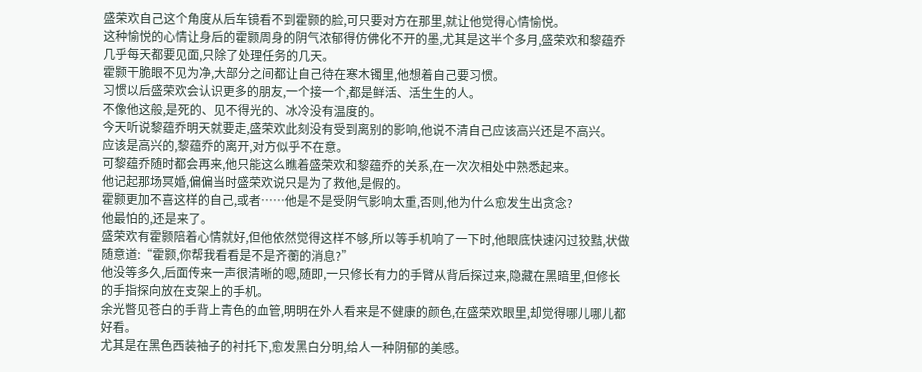盛荣欢自己这个角度从后车镜看不到霍颢的脸,可只要对方在那里,就让他觉得心情愉悦。
这种愉悦的心情让身后的霍颢周身的阴气浓郁得仿佛化不开的墨,尤其是这半个多月,盛荣欢和黎蕴乔几乎每天都要见面,只除了处理任务的几天。
霍颢干脆眼不见为净,大部分之间都让自己待在寒木镯里,他想着自己要习惯。
习惯以后盛荣欢会认识更多的朋友,一个接一个,都是鲜活、活生生的人。
不像他这般,是死的、见不得光的、冰冷没有温度的。
今天听说黎蕴乔明天就要走,盛荣欢此刻没有受到离别的影响,他说不清自己应该高兴还是不高兴。
应该是高兴的,黎蕴乔的离开,对方似乎不在意。
可黎蕴乔随时都会再来,他只能这么瞧着盛荣欢和黎蕴乔的关系,在一次次相处中熟悉起来。
他记起那场冥婚,偏偏当时盛荣欢说只是为了救他,是假的。
霍颢更加不喜这样的自己,或者……他是不是受阴气影响太重,否则,他为什么愈发生出贪念?
他最怕的,还是来了。
盛荣欢有霍颢陪着心情就好,但他依然觉得这样不够,所以等手机响了一下时,他眼底快速闪过狡黠,状做随意道:“霍颢,你帮我看看是不是齐蘅的消息?”
他没等多久,后面传来一声很清晰的嗯,随即,一只修长有力的手臂从背后探过来,隐藏在黑暗里,但修长的手指探向放在支架上的手机。
余光瞥见苍白的手背上青色的血管,明明在外人看来是不健康的颜色,在盛荣欢眼里,却觉得哪儿哪儿都好看。
尤其是在黑色西装袖子的衬托下,愈发黑白分明,给人一种阴郁的美感。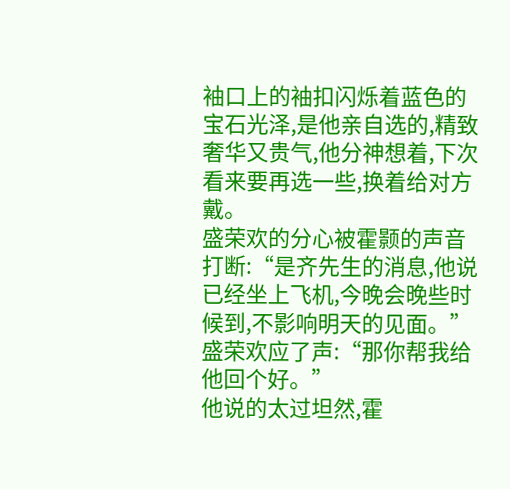袖口上的袖扣闪烁着蓝色的宝石光泽,是他亲自选的,精致奢华又贵气,他分神想着,下次看来要再选一些,换着给对方戴。
盛荣欢的分心被霍颢的声音打断:“是齐先生的消息,他说已经坐上飞机,今晚会晚些时候到,不影响明天的见面。”
盛荣欢应了声:“那你帮我给他回个好。”
他说的太过坦然,霍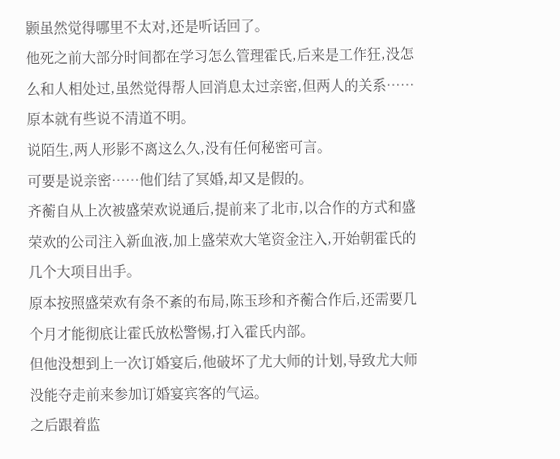颢虽然觉得哪里不太对,还是听话回了。
他死之前大部分时间都在学习怎么管理霍氏,后来是工作狂,没怎么和人相处过,虽然觉得帮人回消息太过亲密,但两人的关系……原本就有些说不清道不明。
说陌生,两人形影不离这么久,没有任何秘密可言。
可要是说亲密……他们结了冥婚,却又是假的。
齐蘅自从上次被盛荣欢说通后,提前来了北市,以合作的方式和盛荣欢的公司注入新血液,加上盛荣欢大笔资金注入,开始朝霍氏的几个大项目出手。
原本按照盛荣欢有条不紊的布局,陈玉珍和齐蘅合作后,还需要几个月才能彻底让霍氏放松警惕,打入霍氏内部。
但他没想到上一次订婚宴后,他破坏了尤大师的计划,导致尤大师没能夺走前来参加订婚宴宾客的气运。
之后跟着监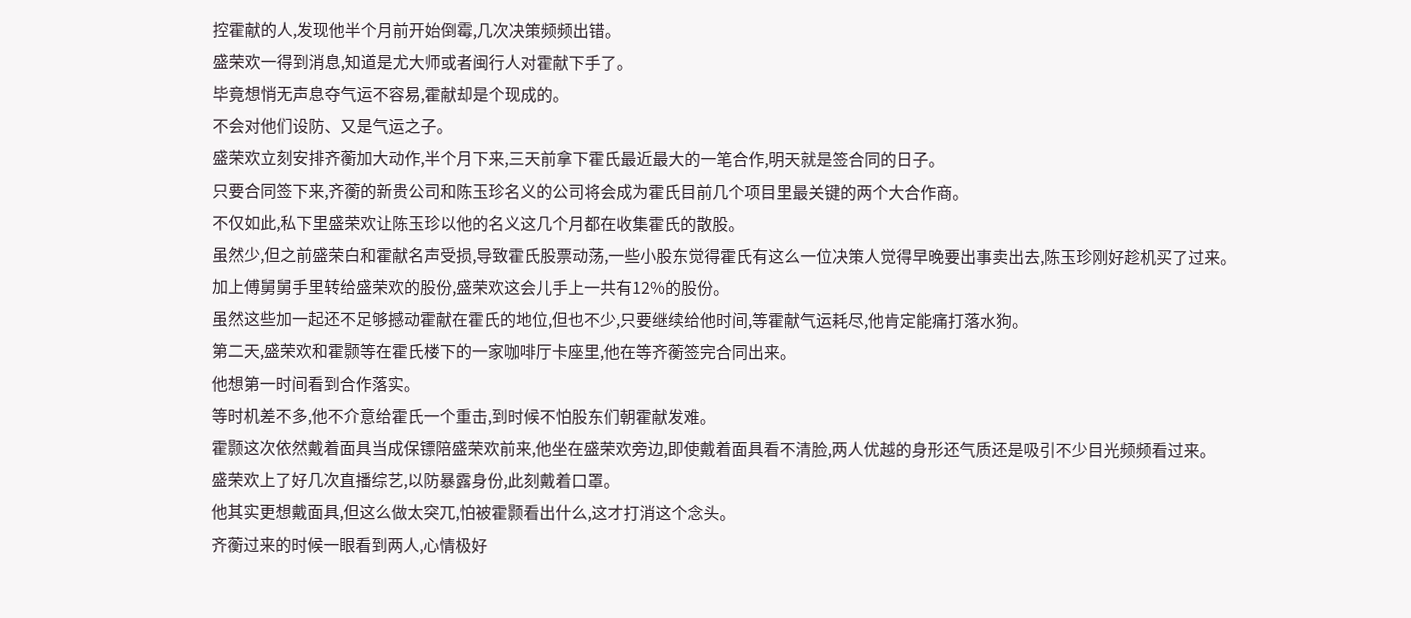控霍献的人,发现他半个月前开始倒霉,几次决策频频出错。
盛荣欢一得到消息,知道是尤大师或者闽行人对霍献下手了。
毕竟想悄无声息夺气运不容易,霍献却是个现成的。
不会对他们设防、又是气运之子。
盛荣欢立刻安排齐蘅加大动作,半个月下来,三天前拿下霍氏最近最大的一笔合作,明天就是签合同的日子。
只要合同签下来,齐蘅的新贵公司和陈玉珍名义的公司将会成为霍氏目前几个项目里最关键的两个大合作商。
不仅如此,私下里盛荣欢让陈玉珍以他的名义这几个月都在收集霍氏的散股。
虽然少,但之前盛荣白和霍献名声受损,导致霍氏股票动荡,一些小股东觉得霍氏有这么一位决策人觉得早晚要出事卖出去,陈玉珍刚好趁机买了过来。
加上傅舅舅手里转给盛荣欢的股份,盛荣欢这会儿手上一共有12%的股份。
虽然这些加一起还不足够撼动霍献在霍氏的地位,但也不少,只要继续给他时间,等霍献气运耗尽,他肯定能痛打落水狗。
第二天,盛荣欢和霍颢等在霍氏楼下的一家咖啡厅卡座里,他在等齐蘅签完合同出来。
他想第一时间看到合作落实。
等时机差不多,他不介意给霍氏一个重击,到时候不怕股东们朝霍献发难。
霍颢这次依然戴着面具当成保镖陪盛荣欢前来,他坐在盛荣欢旁边,即使戴着面具看不清脸,两人优越的身形还气质还是吸引不少目光频频看过来。
盛荣欢上了好几次直播综艺,以防暴露身份,此刻戴着口罩。
他其实更想戴面具,但这么做太突兀,怕被霍颢看出什么,这才打消这个念头。
齐蘅过来的时候一眼看到两人,心情极好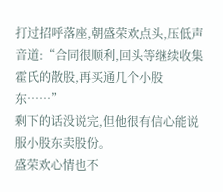打过招呼落座,朝盛荣欢点头,压低声音道:“合同很顺利,回头等继续收集霍氏的散股,再买通几个小股东……”
剩下的话没说完,但他很有信心能说服小股东卖股份。
盛荣欢心情也不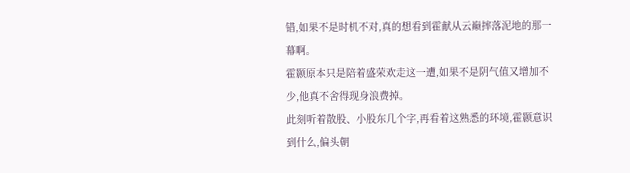错,如果不是时机不对,真的想看到霍献从云巅摔落泥地的那一幕啊。
霍颢原本只是陪着盛荣欢走这一遭,如果不是阴气值又增加不少,他真不舍得现身浪费掉。
此刻听着散股、小股东几个字,再看着这熟悉的环境,霍颢意识到什么,偏头朝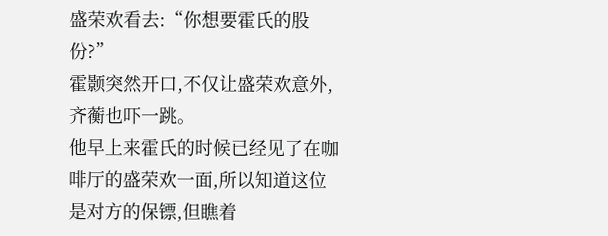盛荣欢看去:“你想要霍氏的股份?”
霍颢突然开口,不仅让盛荣欢意外,齐蘅也吓一跳。
他早上来霍氏的时候已经见了在咖啡厅的盛荣欢一面,所以知道这位是对方的保镖,但瞧着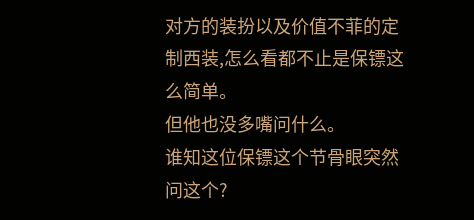对方的装扮以及价值不菲的定制西装,怎么看都不止是保镖这么简单。
但他也没多嘴问什么。
谁知这位保镖这个节骨眼突然问这个?